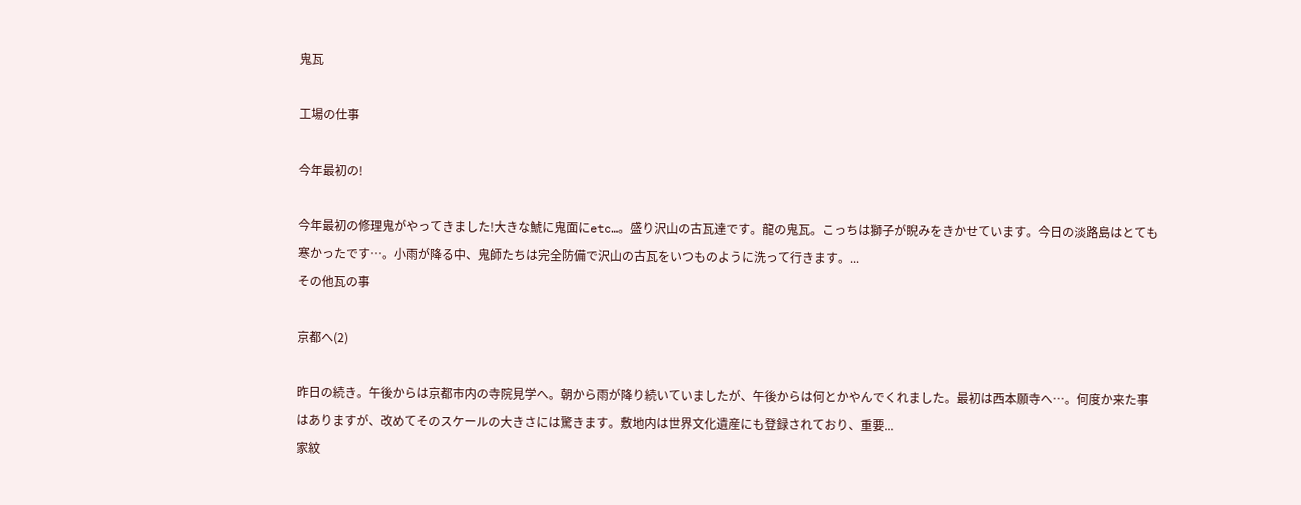鬼瓦

工場の仕事

今年最初の!

今年最初の修理鬼がやってきました!大きな鯱に鬼面にetc…。盛り沢山の古瓦達です。龍の鬼瓦。こっちは獅子が睨みをきかせています。今日の淡路島はとても寒かったです…。小雨が降る中、鬼師たちは完全防備で沢山の古瓦をいつものように洗って行きます。...
その他瓦の事

京都へ(2)

昨日の続き。午後からは京都市内の寺院見学へ。朝から雨が降り続いていましたが、午後からは何とかやんでくれました。最初は西本願寺へ…。何度か来た事はありますが、改めてそのスケールの大きさには驚きます。敷地内は世界文化遺産にも登録されており、重要...
家紋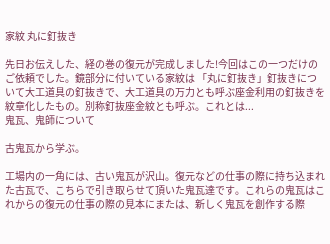家紋 丸に釘抜き

先日お伝えした、経の巻の復元が完成しました!今回はこの一つだけのご依頼でした。鏡部分に付いている家紋は 「丸に釘抜き」釘抜きについて大工道具の釘抜きで、大工道具の万力とも呼ぶ座金利用の釘抜きを紋章化したもの。別称釘抜座金紋とも呼ぶ。これとは...
鬼瓦、鬼師について

古鬼瓦から学ぶ。

工場内の一角には、古い鬼瓦が沢山。復元などの仕事の際に持ち込まれた古瓦で、こちらで引き取らせて頂いた鬼瓦達です。これらの鬼瓦はこれからの復元の仕事の際の見本にまたは、新しく鬼瓦を創作する際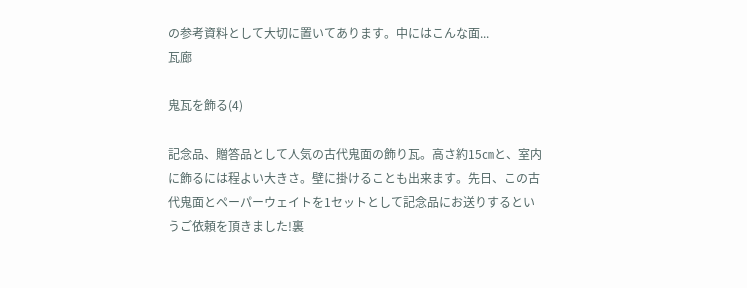の参考資料として大切に置いてあります。中にはこんな面...
瓦廊

鬼瓦を飾る(4)

記念品、贈答品として人気の古代鬼面の飾り瓦。高さ約15㎝と、室内に飾るには程よい大きさ。壁に掛けることも出来ます。先日、この古代鬼面とペーパーウェイトを1セットとして記念品にお送りするというご依頼を頂きました!裏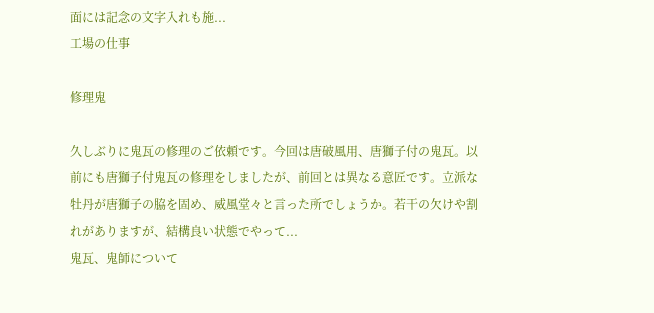面には記念の文字入れも施...
工場の仕事

修理鬼

久しぶりに鬼瓦の修理のご依頼です。今回は唐破風用、唐獅子付の鬼瓦。以前にも唐獅子付鬼瓦の修理をしましたが、前回とは異なる意匠です。立派な牡丹が唐獅子の脇を固め、威風堂々と言った所でしょうか。若干の欠けや割れがありますが、結構良い状態でやって...
鬼瓦、鬼師について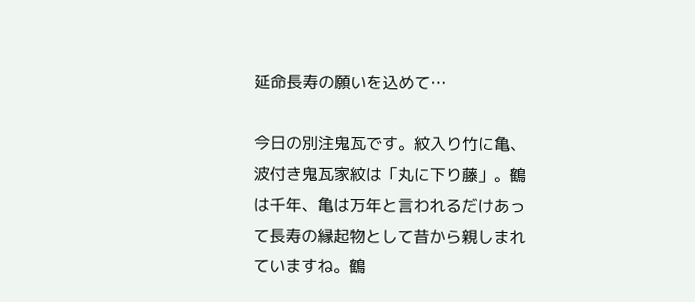延命長寿の願いを込めて…

今日の別注鬼瓦です。紋入り竹に亀、波付き鬼瓦家紋は「丸に下り藤」。鶴は千年、亀は万年と言われるだけあって長寿の縁起物として昔から親しまれていますね。鶴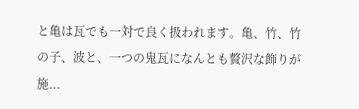と亀は瓦でも一対で良く扱われます。亀、竹、竹の子、波と、一つの鬼瓦になんとも贅沢な飾りが施...